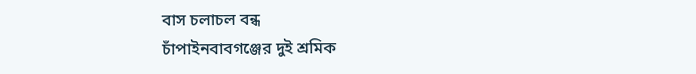বাস চলাচল বন্ধ
চাঁপাইনবাবগঞ্জের দুই শ্রমিক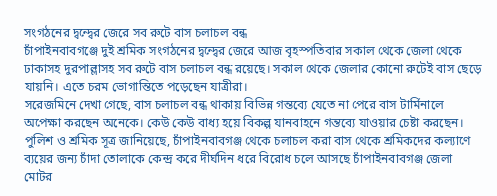সংগঠনের দ্বন্দ্বের জেরে সব রুটে বাস চলাচল বন্ধ
চাঁপাইনবাবগঞ্জে দুই শ্রমিক সংগঠনের দ্বন্দ্বের জেরে আজ বৃহস্পতিবার সকাল থেকে জেলা থেকে ঢাকাসহ দুরপাল্লাসহ সব রুটে বাস চলাচল বন্ধ রয়েছে। সকাল থেকে জেলার কোনো রুটেই বাস ছেড়ে যায়নি। এতে চরম ভোগান্তিতে পড়েছেন যাত্রীরা।
সরেজমিনে দেখা গেছে, বাস চলাচল বন্ধ থাকায় বিভিন্ন গন্তব্যে যেতে না পেরে বাস টার্মিনালে অপেক্ষা করছেন অনেকে। কেউ কেউ বাধ্য হয়ে বিকল্প যানবাহনে গন্তব্যে যাওয়ার চেষ্টা করছেন।
পুলিশ ও শ্রমিক সূত্র জানিয়েছে, চাঁপাইনবাবগঞ্জ থেকে চলাচল করা বাস থেকে শ্রমিকদের কল্যাণে ব্যয়ের জন্য চাঁদা তোলাকে কেন্দ্র করে দীর্ঘদিন ধরে বিরোধ চলে আসছে চাঁপাইনবাবগঞ্জ জেলা মোটর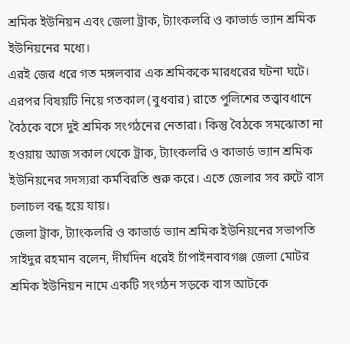শ্রমিক ইউনিয়ন এবং জেলা ট্রাক, ট্যাংকলরি ও কাভার্ড ভ্যান শ্রমিক ইউনিয়নের মধ্যে।
এরই জের ধরে গত মঙ্গলবার এক শ্রমিককে মারধরের ঘটনা ঘটে। এরপর বিষয়টি নিয়ে গতকাল (বুধবার) রাতে পুলিশের তত্ত্বাবধানে বৈঠকে বসে দুই শ্রমিক সংগঠনের নেতারা। কিন্তু বৈঠকে সমঝোতা না হওয়ায় আজ সকাল থেকে ট্রাক, ট্যাংকলরি ও কাভার্ড ভ্যান শ্রমিক ইউনিয়নের সদস্যরা কর্মবিরতি শুরু করে। এতে জেলার সব রুটে বাস চলাচল বন্ধ হয়ে যায়।
জেলা ট্রাক, ট্যাংকলরি ও কাভার্ড ভ্যান শ্রমিক ইউনিয়নের সভাপতি সাইদুর রহমান বলেন, দীর্ঘদিন ধরেই চাঁপাইনবাবগঞ্জ জেলা মোটর শ্রমিক ইউনিয়ন নামে একটি সংগঠন সড়কে বাস আটকে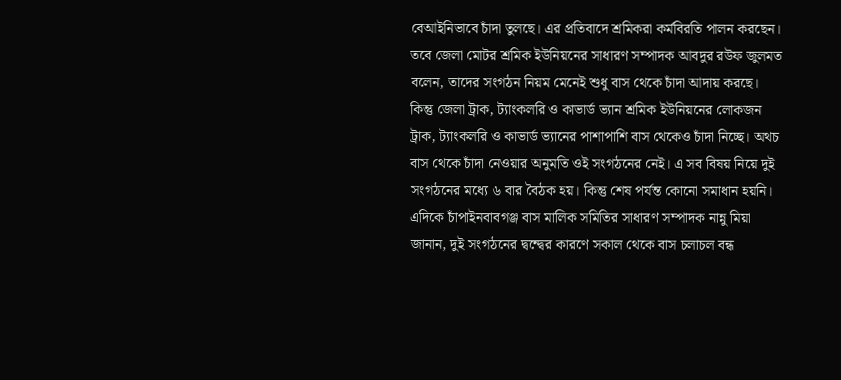বেআইনিভাবে চাঁদা তুলছে। এর প্রতিবাদে শ্রমিকরা কর্মবিরতি পালন করছেন।
তবে জেলা মোটর শ্রমিক ইউনিয়নের সাধারণ সম্পাদক আবদুর রউফ জুলমত বলেন, তাদের সংগঠন নিয়ম মেনেই শুধু বাস থেকে চাঁদা আদায় করছে। কিন্তু জেলা ট্রাক, ট্যাংকলরি ও কাভার্ড ভ্যান শ্রমিক ইউনিয়নের লোকজন ট্রাক, ট্যাংকলরি ও কাভার্ড ভ্যানের পাশাপাশি বাস থেকেও চাঁদা নিচ্ছে। অথচ বাস থেকে চাঁদা নেওয়ার অনুমতি ওই সংগঠনের নেই। এ সব বিষয় নিয়ে দুই সংগঠনের মধ্যে ৬ বার বৈঠক হয়। কিন্তু শেষ পর্যন্ত কোনো সমাধান হয়নি।
এদিকে চাঁপাইনবাবগঞ্জ বাস মালিক সমিতির সাধারণ সম্পাদক নান্নু মিয়া জানান, দুই সংগঠনের দ্বন্দ্বের কারণে সকাল থেকে বাস চলাচল বন্ধ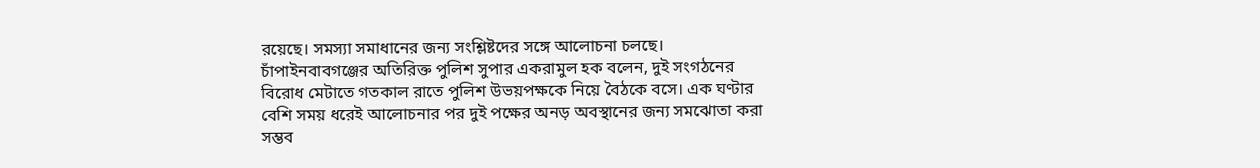রয়েছে। সমস্যা সমাধানের জন্য সংশ্লিষ্টদের সঙ্গে আলোচনা চলছে।
চাঁপাইনবাবগঞ্জের অতিরিক্ত পুলিশ সুপার একরামুল হক বলেন, দুই সংগঠনের বিরোধ মেটাতে গতকাল রাতে পুলিশ উভয়পক্ষকে নিয়ে বৈঠকে বসে। এক ঘণ্টার বেশি সময় ধরেই আলোচনার পর দুই পক্ষের অনড় অবস্থানের জন্য সমঝোতা করা সম্ভব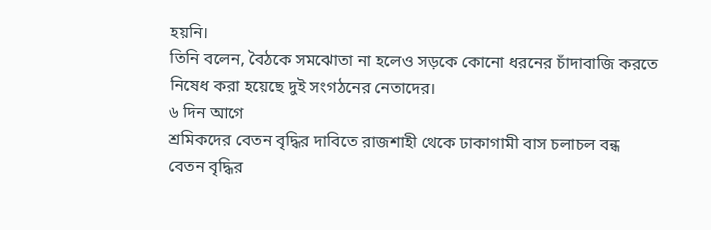হয়নি।
তিনি বলেন, বৈঠকে সমঝোতা না হলেও সড়কে কোনো ধরনের চাঁদাবাজি করতে নিষেধ করা হয়েছে দুই সংগঠনের নেতাদের।
৬ দিন আগে
শ্রমিকদের বেতন বৃদ্ধির দাবিতে রাজশাহী থেকে ঢাকাগামী বাস চলাচল বন্ধ
বেতন বৃদ্ধির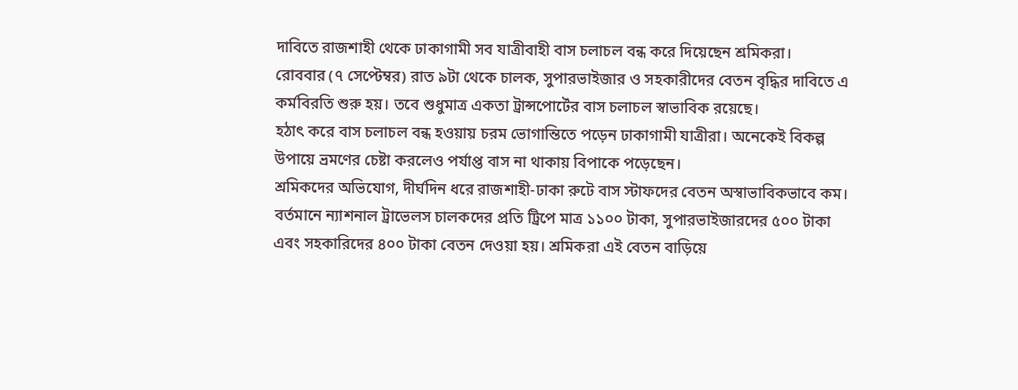দাবিতে রাজশাহী থেকে ঢাকাগামী সব যাত্রীবাহী বাস চলাচল বন্ধ করে দিয়েছেন শ্রমিকরা।
রোববার (৭ সেপ্টেম্বর) রাত ৯টা থেকে চালক, সুপারভাইজার ও সহকারীদের বেতন বৃদ্ধির দাবিতে এ কর্মবিরতি শুরু হয়। তবে শুধুমাত্র একতা ট্রান্সপোর্টের বাস চলাচল স্বাভাবিক রয়েছে।
হঠাৎ করে বাস চলাচল বন্ধ হওয়ায় চরম ভোগান্তিতে পড়েন ঢাকাগামী যাত্রীরা। অনেকেই বিকল্প উপায়ে ভ্রমণের চেষ্টা করলেও পর্যাপ্ত বাস না থাকায় বিপাকে পড়েছেন।
শ্রমিকদের অভিযোগ, দীর্ঘদিন ধরে রাজশাহী-ঢাকা রুটে বাস স্টাফদের বেতন অস্বাভাবিকভাবে কম। বর্তমানে ন্যাশনাল ট্রাভেলস চালকদের প্রতি ট্রিপে মাত্র ১১০০ টাকা, সুপারভাইজারদের ৫০০ টাকা এবং সহকারিদের ৪০০ টাকা বেতন দেওয়া হয়। শ্রমিকরা এই বেতন বাড়িয়ে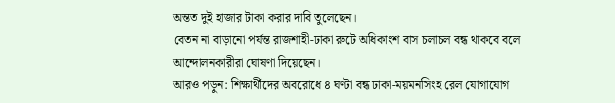অন্তত দুই হাজার টাকা করার দাবি তুলেছেন।
বেতন না বাড়ানো পর্যন্ত রাজশাহী-ঢাকা রুটে অধিকাংশ বাস চলাচল বন্ধ থাকবে বলে আন্দোলনকারীরা ঘোষণা দিয়েছেন।
আরও পড়ুন: শিক্ষার্থীদের অবরোধে ৪ ঘণ্টা বন্ধ ঢাকা-ময়মনসিংহ রেল যোগাযোগ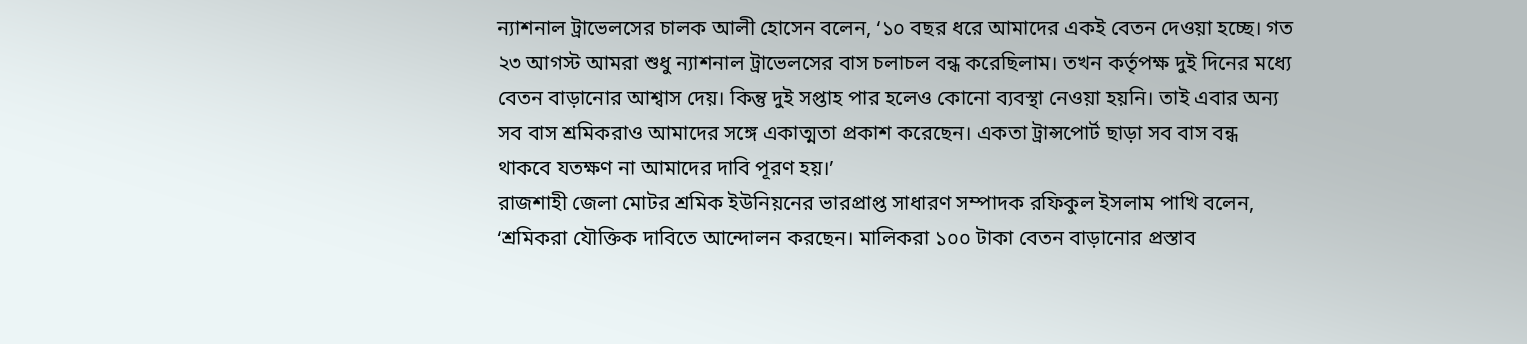ন্যাশনাল ট্রাভেলসের চালক আলী হোসেন বলেন, ‘১০ বছর ধরে আমাদের একই বেতন দেওয়া হচ্ছে। গত ২৩ আগস্ট আমরা শুধু ন্যাশনাল ট্রাভেলসের বাস চলাচল বন্ধ করেছিলাম। তখন কর্তৃপক্ষ দুই দিনের মধ্যে বেতন বাড়ানোর আশ্বাস দেয়। কিন্তু দুই সপ্তাহ পার হলেও কোনো ব্যবস্থা নেওয়া হয়নি। তাই এবার অন্য সব বাস শ্রমিকরাও আমাদের সঙ্গে একাত্মতা প্রকাশ করেছেন। একতা ট্রান্সপোর্ট ছাড়া সব বাস বন্ধ থাকবে যতক্ষণ না আমাদের দাবি পূরণ হয়।’
রাজশাহী জেলা মোটর শ্রমিক ইউনিয়নের ভারপ্রাপ্ত সাধারণ সম্পাদক রফিকুল ইসলাম পাখি বলেন, ‘শ্রমিকরা যৌক্তিক দাবিতে আন্দোলন করছেন। মালিকরা ১০০ টাকা বেতন বাড়ানোর প্রস্তাব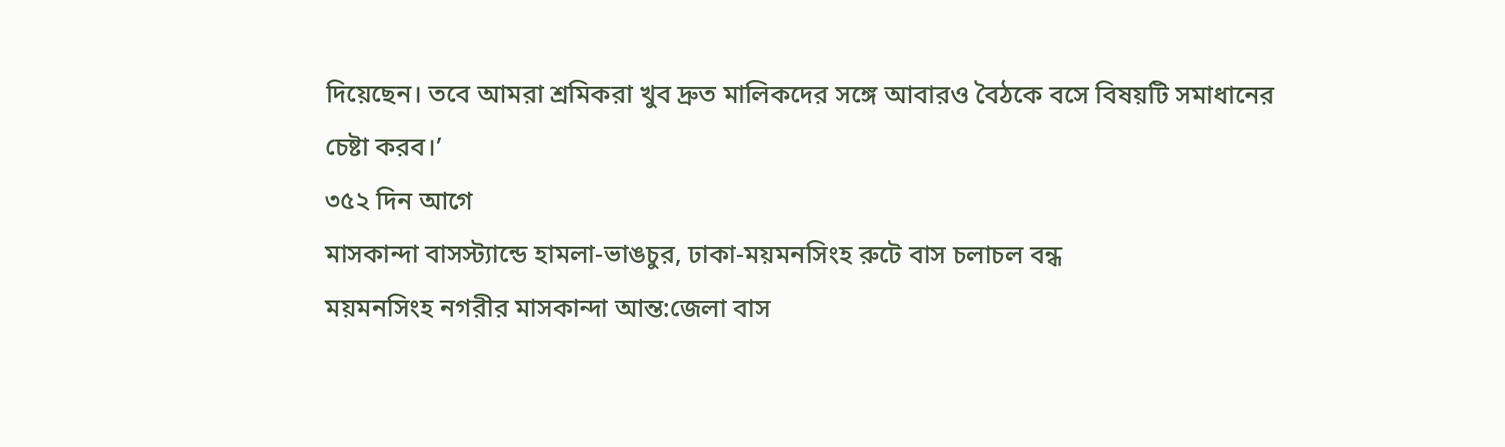দিয়েছেন। তবে আমরা শ্রমিকরা খুব দ্রুত মালিকদের সঙ্গে আবারও বৈঠকে বসে বিষয়টি সমাধানের চেষ্টা করব।’
৩৫২ দিন আগে
মাসকান্দা বাসস্ট্যান্ডে হামলা-ভাঙচুর, ঢাকা-ময়মনসিংহ রুটে বাস চলাচল বন্ধ
ময়মনসিংহ নগরীর মাসকান্দা আন্ত:জেলা বাস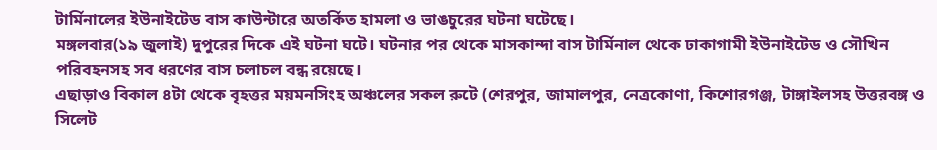টার্মিনালের ইউনাইটেড বাস কাউন্টারে অতর্কিত হামলা ও ভাঙচুরের ঘটনা ঘটেছে।
মঙ্গলবার(১৯ জুলাই) দুপুরের দিকে এই ঘটনা ঘটে। ঘটনার পর থেকে মাসকান্দা বাস টার্মিনাল থেকে ঢাকাগামী ইউনাইটেড ও সৌখিন পরিবহনসহ সব ধরণের বাস চলাচল বন্ধ রয়েছে।
এছাড়াও বিকাল ৪টা থেকে বৃহত্তর ময়মনসিংহ অঞ্চলের সকল রুটে (শেরপুর, জামালপুর, নেত্রকোণা, কিশোরগঞ্জ, টাঙ্গাইলসহ উত্তরবঙ্গ ও সিলেট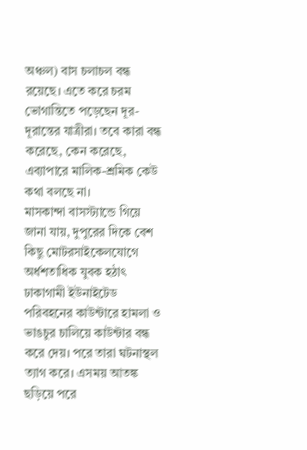অঞ্চল) বাস চলাচল বন্ধ রয়েছে। এতে করে চরম ভোগান্তিতে পড়েছেন দূর-দূরান্তের যাত্রীরা। তবে কারা বন্ধ করেছে, কেন করেছে, এব্যাপারে মালিক-শ্রমিক কেউ কথা বলছে না।
মাসকান্দা বাসস্ট্যান্ডে গিয়ে জানা যায়, দুপুরের দিকে বেশ কিছু মোটরসাইকেলযোগে অর্ধশতাধিক যুবক হঠাৎ ঢাকাগামী ইউনাইটেড পরিবহনের কাউন্টারে হামলা ও ভাঙচুর চালিয়ে কাউন্টার বন্ধ করে দেয়। পরে তারা ঘটনাস্থল ত্যাগ করে। এসময় আতঙ্ক ছড়িয়ে পরে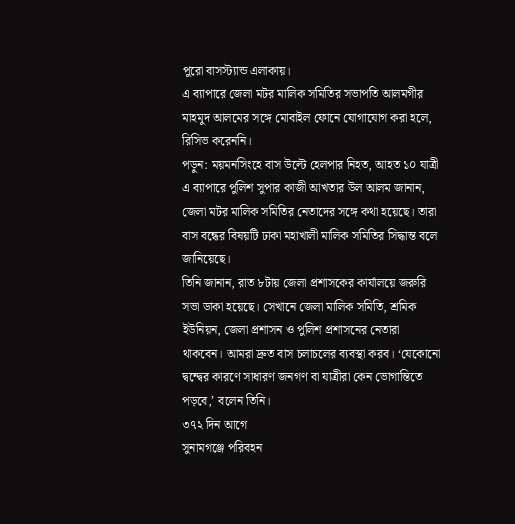পুরো বাসস্ট্যান্ড এলাকায়।
এ ব্যাপারে জেলা মটর মালিক সমিতির সভাপতি আলমগীর মাহমুদ আলমের সঙ্গে মোবাইল ফোনে যোগাযোগ করা হলে, রিসিভ করেননি।
পড়ুন: ময়মনসিংহে বাস উল্টে হেলপার নিহত, আহত ১০ যাত্রী
এ ব্যাপারে পুলিশ সুপার কাজী আখতার উল আলম জানান, জেলা মটর মালিক সমিতির নেতাদের সঙ্গে কথা হয়েছে। তারা বাস বন্ধের বিষয়টি ঢাকা মহাখালী মালিক সমিতির সিদ্ধান্ত বলে জানিয়েছে।
তিনি জানান, রাত ৮টায় জেলা প্রশাসকের কার্যালয়ে জরুরি সভা ডাকা হয়েছে। সেখানে জেলা মালিক সমিতি, শ্রমিক ইউনিয়ন, জেলা প্রশাসন ও পুলিশ প্রশাসনের নেতারা থাকবেন। আমরা দ্রুত বাস চলাচলের ব্যবস্থা করব। ‘যেকোনো দ্বন্দ্বের কারণে সাধারণ জনগণ বা যাত্রীরা কেন ভোগান্তিতে পড়বে,’ বলেন তিনি।
৩৭২ দিন আগে
সুনামগঞ্জে পরিবহন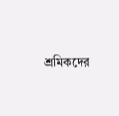শ্রমিকদের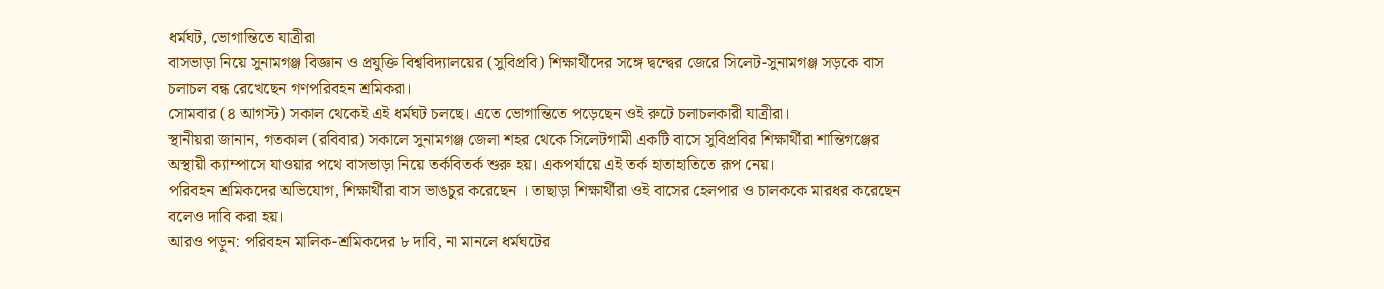ধর্মঘট, ভোগান্তিতে যাত্রীরা
বাসভাড়া নিয়ে সুনামগঞ্জ বিজ্ঞান ও প্রযুক্তি বিশ্ববিদ্যালয়ের (সুবিপ্রবি) শিক্ষার্থীদের সঙ্গে দ্বন্দ্বের জেরে সিলেট-সুনামগঞ্জ সড়কে বাস চলাচল বন্ধ রেখেছেন গণপরিবহন শ্রমিকরা।
সোমবার (৪ আগস্ট) সকাল থেকেই এই ধর্মঘট চলছে। এতে ভোগান্তিতে পড়েছেন ওই রুটে চলাচলকারী যাত্রীরা।
স্থানীয়রা জানান, গতকাল (রবিবার) সকালে সুনামগঞ্জ জেলা শহর থেকে সিলেটগামী একটি বাসে সুবিপ্রবির শিক্ষার্থীরা শান্তিগঞ্জের অস্থায়ী ক্যাম্পাসে যাওয়ার পথে বাসভাড়া নিয়ে তর্কবিতর্ক শুরু হয়। একপর্যায়ে এই তর্ক হাতাহাতিতে রূপ নেয়।
পরিবহন শ্রমিকদের অভিযোগ, শিক্ষার্থীরা বাস ভাঙচুর করেছেন । তাছাড়া শিক্ষার্থীরা ওই বাসের হেলপার ও চালককে মারধর করেছেন বলেও দাবি করা হয়।
আরও পড়ুন: পরিবহন মালিক-শ্রমিকদের ৮ দাবি, না মানলে ধর্মঘটের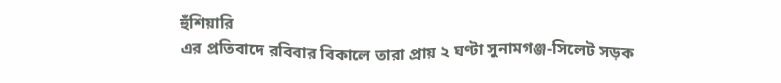হুঁশিয়ারি
এর প্রতিবাদে রবিবার বিকালে তারা প্রায় ২ ঘণ্টা সুনামগঞ্জ-সিলেট সড়ক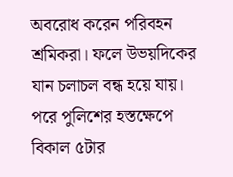অবরোধ করেন পরিবহন শ্রমিকরা। ফলে উভয়দিকের যান চলাচল বন্ধ হয়ে যায়। পরে পুলিশের হস্তক্ষেপে বিকাল ৫টার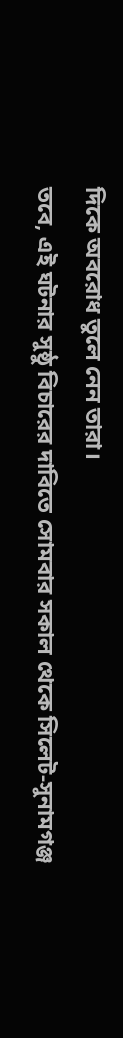দিকে অবরোধ তুলে নেন তারা।
তবে, এই ঘটনার সুষ্ঠু বিচারের দাবিতে সোমবার সকাল থেকে সিলেট-সুনামগঞ্জ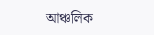আঞ্চলিক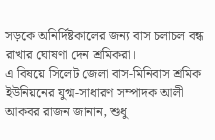সড়কে অনির্দিষ্টকালের জন্য বাস চলাচল বন্ধ রাখার ঘোষণা দেন শ্রমিকরা।
এ বিষয়ে সিলেট জেলা বাস-মিনিবাস শ্রমিক ইউনিয়নের যুগ্ম-সাধারণ সম্পাদক আলী আকবর রাজন জানান, শুধু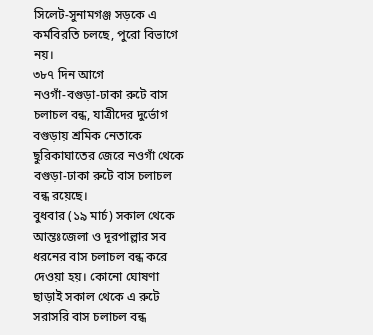সিলেট-সুনামগঞ্জ সড়কে এ কর্মবিরতি চলছে, পুরো বিভাগে নয়।
৩৮৭ দিন আগে
নওগাঁ-বগুড়া-ঢাকা রুটে বাস চলাচল বন্ধ, যাত্রীদের দুর্ভোগ
বগুড়ায় শ্রমিক নেতাকে ছুরিকাঘাতের জেরে নওগাঁ থেকে বগুড়া-ঢাকা রুটে বাস চলাচল বন্ধ রয়েছে।
বুধবার (১৯ মার্চ) সকাল থেকে আন্তঃজেলা ও দূরপাল্লার সব ধরনের বাস চলাচল বন্ধ করে দেওয়া হয়। কোনো ঘোষণা ছাড়াই সকাল থেকে এ রুটে সরাসরি বাস চলাচল বন্ধ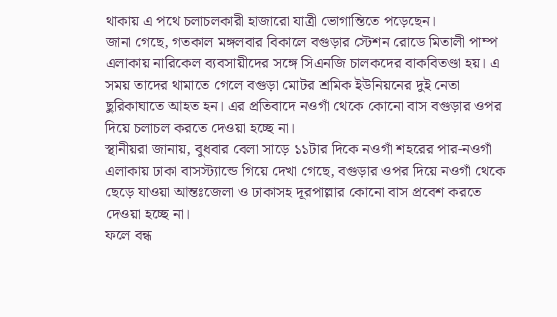থাকায় এ পথে চলাচলকারী হাজারো যাত্রী ভোগান্তিতে পড়েছেন।
জানা গেছে, গতকাল মঙ্গলবার বিকালে বগুড়ার স্টেশন রোডে মিতালী পাম্প এলাকায় নারিকেল ব্যবসায়ীদের সঙ্গে সিএনজি চালকদের বাকবিতণ্ডা হয়। এ সময় তাদের থামাতে গেলে বগুড়া মোটর শ্রমিক ইউনিয়নের দুই নেতা ছুরিকাঘাতে আহত হন। এর প্রতিবাদে নওগাঁ থেকে কোনো বাস বগুড়ার ওপর দিয়ে চলাচল করতে দেওয়া হচ্ছে না।
স্থানীয়রা জানায়, বুধবার বেলা সাড়ে ১১টার দিকে নওগাঁ শহরের পার-নওগাঁ এলাকায় ঢাকা বাসস্ট্যান্ডে গিয়ে দেখা গেছে, বগুড়ার ওপর দিয়ে নওগাঁ থেকে ছেড়ে যাওয়া আন্তঃজেলা ও ঢাকাসহ দূরপাল্লার কোনো বাস প্রবেশ করতে দেওয়া হচ্ছে না।
ফলে বন্ধ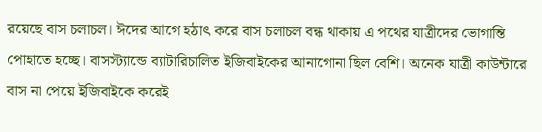রয়েছে বাস চলাচল। ঈদের আগে হঠাৎ করে বাস চলাচল বন্ধ থাকায় এ পথের যাত্রীদের ভোগান্তি পোহাতে হচ্ছে। বাসস্ট্যান্ডে ব্যাটারিচালিত ইজিবাইকের আনাগোনা ছিল বেশি। অনেক যাত্রী কাউন্টারে বাস না পেয়ে ইজিবাইকে করেই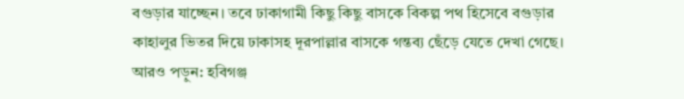বগুড়ার যাচ্ছেন। তবে ঢাকাগামী কিছু কিছু বাসকে বিকল্প পথ হিসেবে বগুড়ার কাহালুর ভিতর দিয়ে ঢাকাসহ দূরপাল্লার বাসকে গন্তব্য ছেঁড়ে যেতে দেখা গেছে।
আরও পড়ুন: হবিগঞ্জ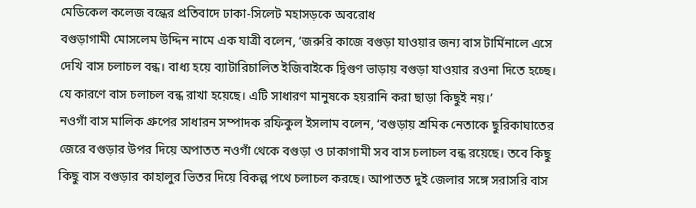মেডিকেল কলেজ বন্ধের প্রতিবাদে ঢাকা-সিলেট মহাসড়কে অবরোধ
বগুড়াগামী মোসলেম উদ্দিন নামে এক যাত্রী বলেন, ‘জরুরি কাজে বগুড়া যাওয়ার জন্য বাস টার্মিনালে এসে দেখি বাস চলাচল বন্ধ। বাধ্য হয়ে ব্যাটারিচালিত ইজিবাইকে দ্বিগুণ ভাড়ায় বগুড়া যাওয়ার রওনা দিতে হচ্ছে। যে কারণে বাস চলাচল বন্ধ রাখা হয়েছে। এটি সাধারণ মানুষকে হয়রানি করা ছাড়া কিছুই নয়।’
নওগাঁ বাস মালিক গ্রুপের সাধারন সম্পাদক রফিকুল ইসলাম বলেন, ‘বগুড়ায় শ্রমিক নেতাকে ছুরিকাঘাতের জেরে বগুড়ার উপর দিয়ে অপাতত নওগাঁ থেকে বগুড়া ও ঢাকাগামী সব বাস চলাচল বন্ধ রয়েছে। তবে কিছু কিছু বাস বগুড়ার কাহালুর ভিতর দিয়ে বিকল্প পথে চলাচল করছে। আপাতত দুই জেলার সঙ্গে সরাসরি বাস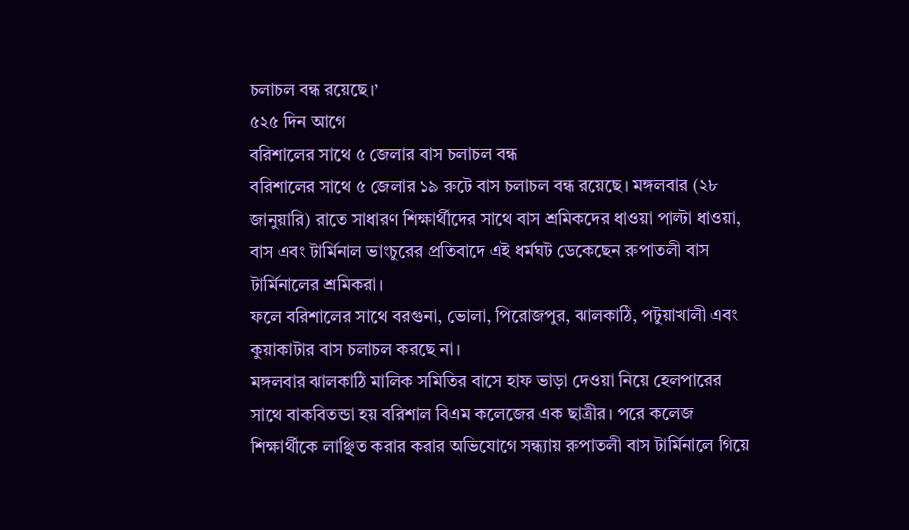চলাচল বন্ধ রয়েছে।’
৫২৫ দিন আগে
বরিশালের সাথে ৫ জেলার বাস চলাচল বন্ধ
বরিশালের সাথে ৫ জেলার ১৯ রুটে বাস চলাচল বন্ধ রয়েছে। মঙ্গলবার (২৮ জানুয়ারি) রাতে সাধারণ শিক্ষার্থীদের সাথে বাস শ্রমিকদের ধাওয়া পাল্টা ধাওয়া, বাস এবং টার্মিনাল ভাংচুরের প্রতিবাদে এই ধর্মঘট ডেকেছেন রুপাতলী বাস টার্মিনালের শ্রমিকরা।
ফলে বরিশালের সাথে বরগুনা, ভোলা, পিরোজপুর, ঝালকাঠি, পটুয়াখালী এবং কুয়াকাটার বাস চলাচল করছে না।
মঙ্গলবার ঝালকাঠি মালিক সমিতির বাসে হাফ ভাড়া দেওয়া নিয়ে হেলপারের সাথে বাকবিতন্ডা হয় বরিশাল বিএম কলেজের এক ছাত্রীর। পরে কলেজ শিক্ষার্থীকে লাঞ্ছিত করার করার অভিযোগে সন্ধ্যায় রুপাতলী বাস টার্মিনালে গিয়ে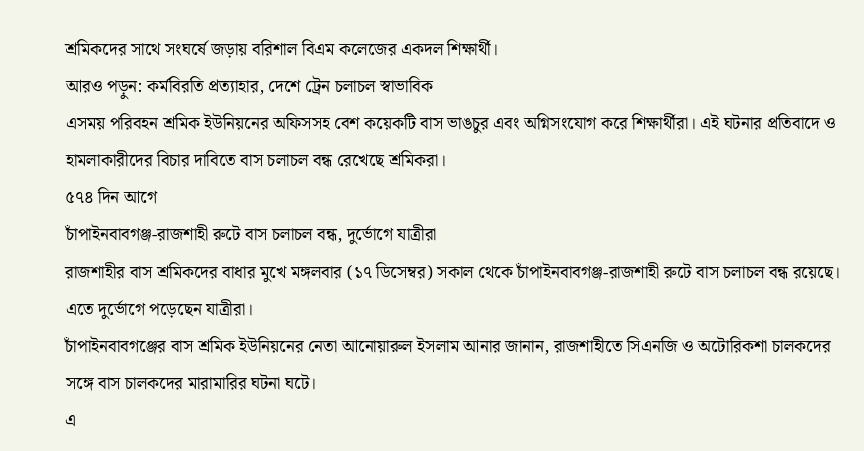শ্রমিকদের সাথে সংঘর্ষে জড়ায় বরিশাল বিএম কলেজের একদল শিক্ষার্থী।
আরও পড়ুন: কর্মবিরতি প্রত্যাহার, দেশে ট্রেন চলাচল স্বাভাবিক
এসময় পরিবহন শ্রমিক ইউনিয়নের অফিসসহ বেশ কয়েকটি বাস ভাঙচুর এবং অগ্নিসংযোগ করে শিক্ষার্থীরা। এই ঘটনার প্রতিবাদে ও হামলাকারীদের বিচার দাবিতে বাস চলাচল বন্ধ রেখেছে শ্রমিকরা।
৫৭৪ দিন আগে
চাঁপাইনবাবগঞ্জ-রাজশাহী রুটে বাস চলাচল বন্ধ, দুর্ভোগে যাত্রীরা
রাজশাহীর বাস শ্রমিকদের বাধার মুখে মঙ্গলবার (১৭ ডিসেম্বর) সকাল থেকে চাঁপাইনবাবগঞ্জ-রাজশাহী রুটে বাস চলাচল বন্ধ রয়েছে। এতে দুর্ভোগে পড়েছেন যাত্রীরা।
চাঁপাইনবাবগঞ্জের বাস শ্রমিক ইউনিয়নের নেতা আনোয়ারুল ইসলাম আনার জানান, রাজশাহীতে সিএনজি ও অটোরিকশা চালকদের সঙ্গে বাস চালকদের মারামারির ঘটনা ঘটে।
এ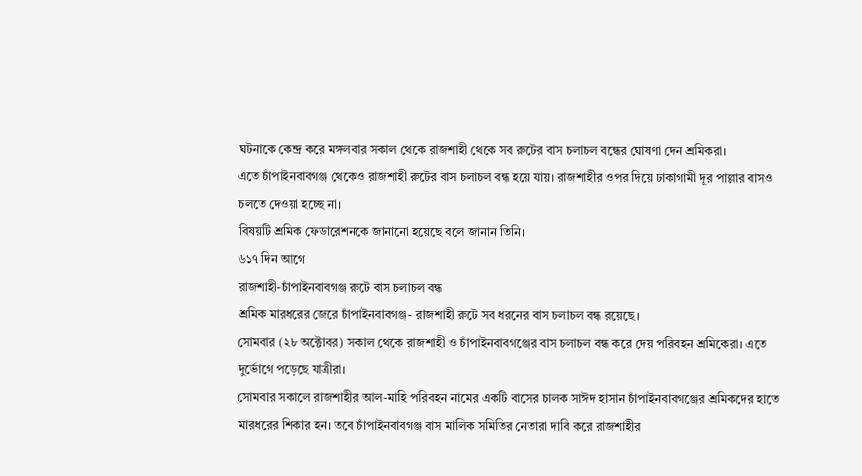ঘটনাকে কেন্দ্র করে মঙ্গলবার সকাল থেকে রাজশাহী থেকে সব রুটের বাস চলাচল বন্ধের ঘোষণা দেন শ্রমিকরা।
এতে চাঁপাইনবাবগঞ্জ থেকেও রাজশাহী রুটের বাস চলাচল বন্ধ হয়ে যায়। রাজশাহীর ওপর দিয়ে ঢাকাগামী দূর পাল্লার বাসও চলতে দেওয়া হচ্ছে না।
বিষয়টি শ্রমিক ফেডারেশনকে জানানো হয়েছে বলে জানান তিনি।
৬১৭ দিন আগে
রাজশাহী-চাঁপাইনবাবগঞ্জ রুটে বাস চলাচল বন্ধ
শ্রমিক মারধরের জেরে চাঁপাইনবাবগঞ্জ- রাজশাহী রুটে সব ধরনের বাস চলাচল বন্ধ রয়েছে।
সোমবার (২৮ অক্টোবর) সকাল থেকে রাজশাহী ও চাঁপাইনবাবগঞ্জের বাস চলাচল বন্ধ করে দেয় পরিবহন শ্রমিকেরা। এতে দুর্ভোগে পড়েছে যাত্রীরা।
সোমবার সকালে রাজশাহীর আল-মাহি পরিবহন নামের একটি বাসের চালক সাঈদ হাসান চাঁপাইনবাবগঞ্জের শ্রমিকদের হাতে মারধরের শিকার হন। তবে চাঁপাইনবাবগঞ্জ বাস মালিক সমিতির নেতারা দাবি করে রাজশাহীর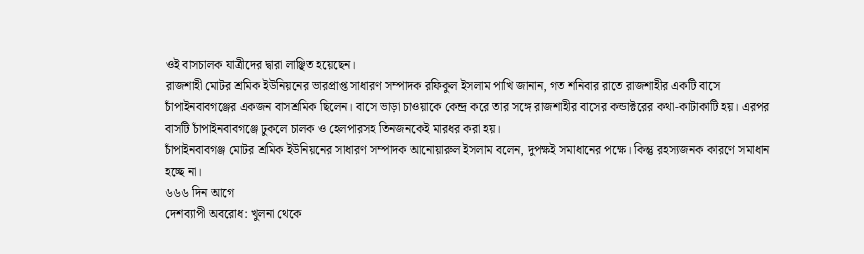ওই বাসচালক যাত্রীদের দ্বারা লাঞ্ছিত হয়েছেন।
রাজশাহী মোটর শ্রমিক ইউনিয়নের ভারপ্রাপ্ত সাধারণ সম্পাদক রফিকুল ইসলাম পাখি জানান, গত শনিবার রাতে রাজশাহীর একটি বাসে চাঁপাইনবাবগঞ্জের একজন বাসশ্রমিক ছিলেন। বাসে ভাড়া চাওয়াকে কেন্দ্র করে তার সঙ্গে রাজশাহীর বাসের কন্ডাক্টরের কথা-কাটাকাটি হয়। এরপর বাসটি চাঁপাইনবাবগঞ্জে ঢুকলে চালক ও হেলপারসহ তিনজনকেই মারধর করা হয়।
চাঁপাইনবাবগঞ্জ মোটর শ্রমিক ইউনিয়নের সাধারণ সম্পাদক আনোয়ারুল ইসলাম বলেন, দুপক্ষই সমাধানের পক্ষে। কিন্তু রহস্যজনক কারণে সমাধান হচ্ছে না।
৬৬৬ দিন আগে
দেশব্যাপী অবরোধ: খুলনা থেকে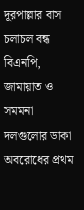দূরপাল্লার বাস চলাচল বন্ধ
বিএনপি, জামায়াত ও সমমনা দলগুলোর ডাকা অবরোধের প্রথম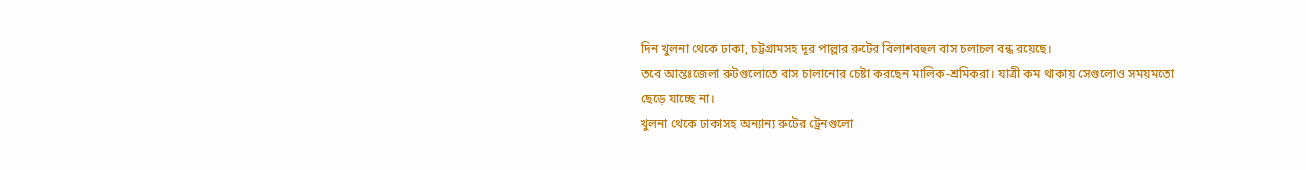দিন খুলনা থেকে ঢাকা, চট্টগ্রামসহ দূর পাল্লার রুটের বিলাশবহুল বাস চলাচল বন্ধ রয়েছে।
তবে আন্তঃজেলা রুটগুলোতে বাস চালানোর চেষ্টা করছেন মালিক-শ্রমিকরা। যাত্রী কম থাকায় সেগুলোও সময়মতো ছেড়ে যাচ্ছে না।
খুলনা থেকে ঢাকাসহ অন্যান্য রুটের ট্রেনগুলো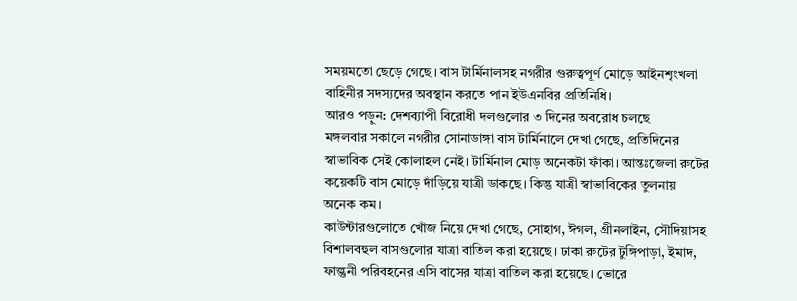সময়মতো ছেড়ে গেছে। বাস টার্মিনালসহ নগরীর গুরুত্বপূর্ণ মোড়ে আইনশৃংখলা বাহিনীর সদস্যদের অবস্থান করতে পান ইউএনবির প্রতিনিধি।
আরও পড়ুন: দেশব্যাপী বিরোধী দলগুলোর ৩ দিনের অবরোধ চলছে
মঙ্গলবার সকালে নগরীর সোনাডাঙ্গা বাস টার্মিনালে দেখা গেছে, প্রতিদিনের স্বাভাবিক সেই কোলাহল নেই। টার্মিনাল মোড় অনেকটা ফাঁকা। আন্তঃজেলা রুটের কয়েকটি বাস মোড়ে দাঁড়িয়ে যাত্রী ডাকছে। কিন্তু যাত্রী স্বাভাবিকের তুলনায় অনেক কম।
কাউন্টারগুলোতে খোঁজ নিয়ে দেখা গেছে, সোহাগ, ঈগল, গ্রীনলাইন, সৌদিয়াসহ বিশালবহুল বাসগুলোর যাত্রা বাতিল করা হয়েছে। ঢাকা রুটের টুঙ্গিপাড়া, ইমাদ, ফাল্গুনী পরিবহনের এসি বাসের যাত্রা বাতিল করা হয়েছে। ভোরে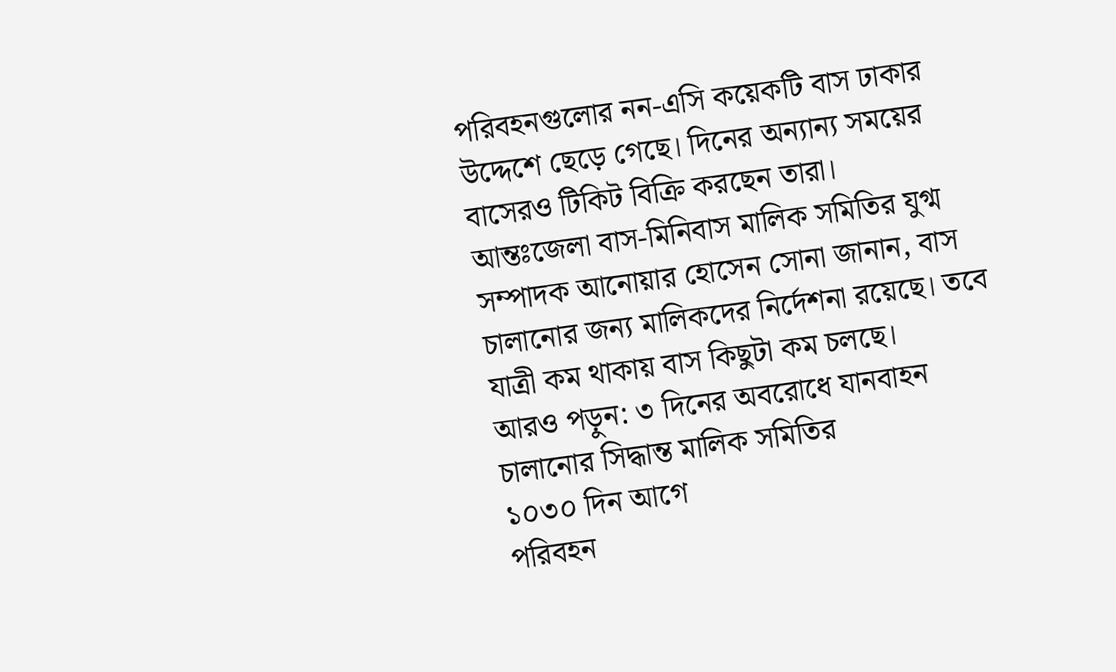পরিবহনগুলোর নন-এসি কয়েকটি বাস ঢাকার উদ্দেশে ছেড়ে গেছে। দিনের অন্যান্য সময়ের বাসেরও টিকিট বিক্রি করছেন তারা।
আন্তঃজেলা বাস-মিনিবাস মালিক সমিতির যুগ্ম সম্পাদক আনোয়ার হোসেন সোনা জানান, বাস চালানোর জন্য মালিকদের নির্দেশনা রয়েছে। তবে যাত্রী কম থাকায় বাস কিছুটা কম চলছে।
আরও পড়ুন: ৩ দিনের অবরোধে যানবাহন চালানোর সিদ্ধান্ত মালিক সমিতির
১০৩০ দিন আগে
পরিবহন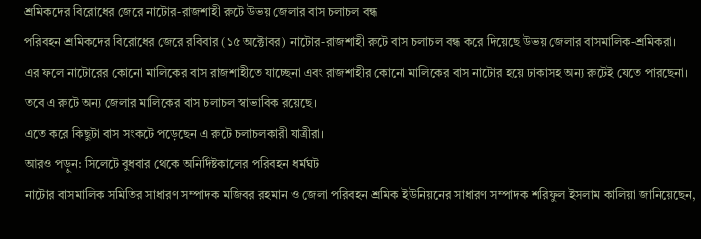শ্রমিকদের বিরোধের জেরে নাটোর-রাজশাহী রুটে উভয় জেলার বাস চলাচল বন্ধ
পরিবহন শ্রমিকদের বিরোধের জেরে রবিবার (১৫ অক্টোবর) নাটোর-রাজশাহী রুটে বাস চলাচল বন্ধ করে দিয়েছে উভয় জেলার বাসমালিক-শ্রমিকরা।
এর ফলে নাটোরের কোনো মালিকের বাস রাজশাহীতে যাচ্ছেনা এবং রাজশাহীর কোনো মালিকের বাস নাটোর হয়ে ঢাকাসহ অন্য রুটেই যেতে পারছেনা। তবে এ রুটে অন্য জেলার মালিকের বাস চলাচল স্বাভাবিক রয়েছে।
এতে করে কিছুটা বাস সংকটে পড়েছেন এ রুটে চলাচলকারী যাত্রীরা।
আরও পড়ুন: সিলেটে বুধবার থেকে অনির্দিষ্টকালের পরিবহন ধর্মঘট
নাটোর বাসমালিক সমিতির সাধারণ সম্পাদক মজিবর রহমান ও জেলা পরিবহন শ্রমিক ইউনিয়নের সাধারণ সম্পাদক শরিফুল ইসলাম কালিয়া জানিয়েছেন,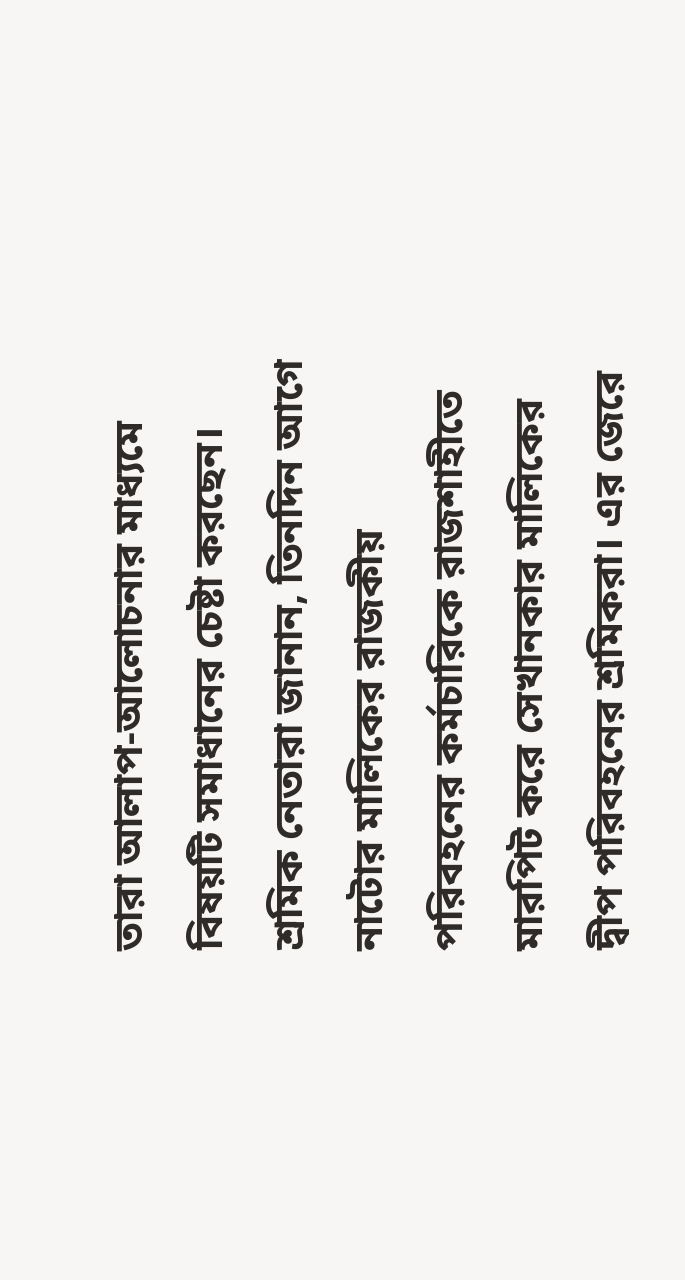তারা আলাপ-আলোচনার মাধ্যমে বিষয়টি সমাধানের চেষ্টা করছেন।
শ্রমিক নেতারা জানান, তিনদিন আগে নাটোর মালিকের রাজকীয় পরিবহনের কর্মচারিকে রাজশাহীতে মারপিট করে সেখানকার মালিকের দ্বীপ পরিবহনের শ্রমিকরা। এর জেরে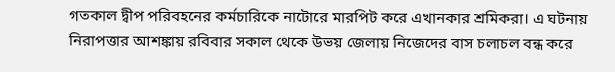গতকাল দ্বীপ পরিবহনের কর্মচারিকে নাটোরে মারপিট করে এখানকার শ্রমিকরা। এ ঘটনায় নিরাপত্তার আশঙ্কায় রবিবার সকাল থেকে উভয় জেলায় নিজেদের বাস চলাচল বন্ধ করে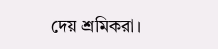দেয় শ্রমিকরা।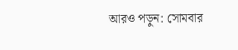আরও পড়ুন: সোমবার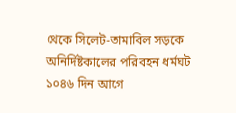থেকে সিলেট-তামাবিল সড়কে অনির্দিষ্টকালের পরিবহন ধর্মঘট
১০৪৬ দিন আগে